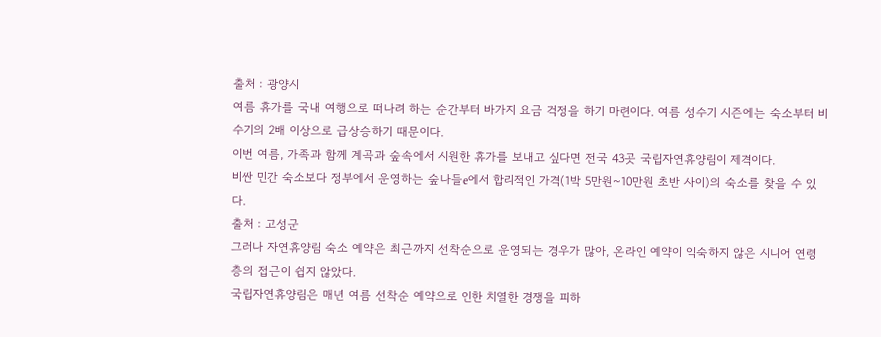출처 : 광양시
여름 휴가를 국내 여행으로 떠나려 하는 순간부터 바가지 요금 걱정을 하기 마련이다. 여름 성수기 시즌에는 숙소부터 비수기의 2배 이상으로 급상승하기 때문이다.
이번 여름, 가족과 함께 계곡과 숲속에서 시원한 휴가를 보내고 싶다면 전국 43곳 국립자연휴양림이 제격이다.
비싼 민간 숙소보다 정부에서 운영하는 숲나들e에서 합리적인 가격(1박 5만원~10만원 초반 사이)의 숙소를 찾을 수 있다.
출처 : 고성군
그러나 자연휴양림 숙소 예약은 최근까지 선착순으로 운영되는 경우가 많아, 온라인 예약이 익숙하지 않은 시니어 연령층의 접근이 쉽지 않았다.
국립자연휴양림은 매년 여름 선착순 예약으로 인한 치열한 경쟁을 피하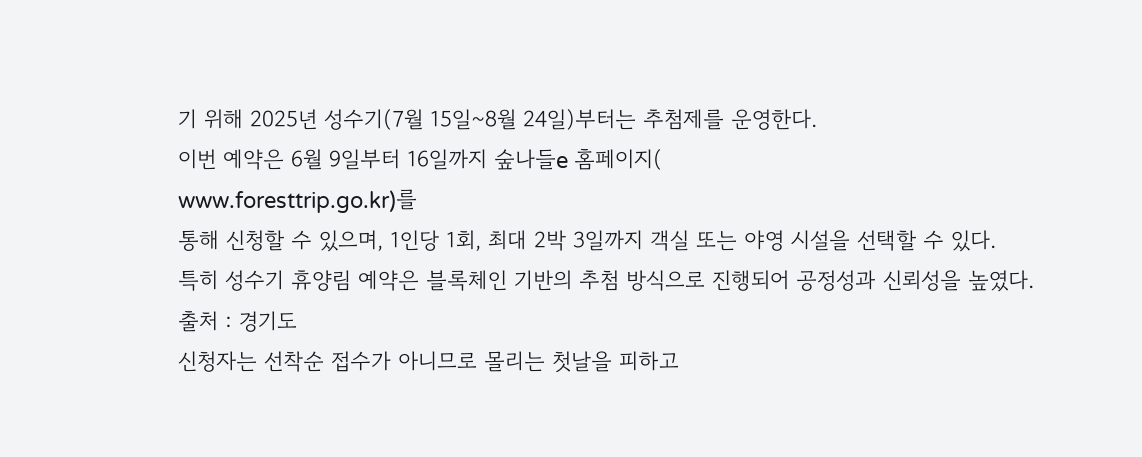기 위해 2025년 성수기(7월 15일~8월 24일)부터는 추첨제를 운영한다.
이번 예약은 6월 9일부터 16일까지 숲나들e 홈페이지(
www.foresttrip.go.kr)를
통해 신청할 수 있으며, 1인당 1회, 최대 2박 3일까지 객실 또는 야영 시설을 선택할 수 있다.
특히 성수기 휴양림 예약은 블록체인 기반의 추첨 방식으로 진행되어 공정성과 신뢰성을 높였다.
출처 : 경기도
신청자는 선착순 접수가 아니므로 몰리는 첫날을 피하고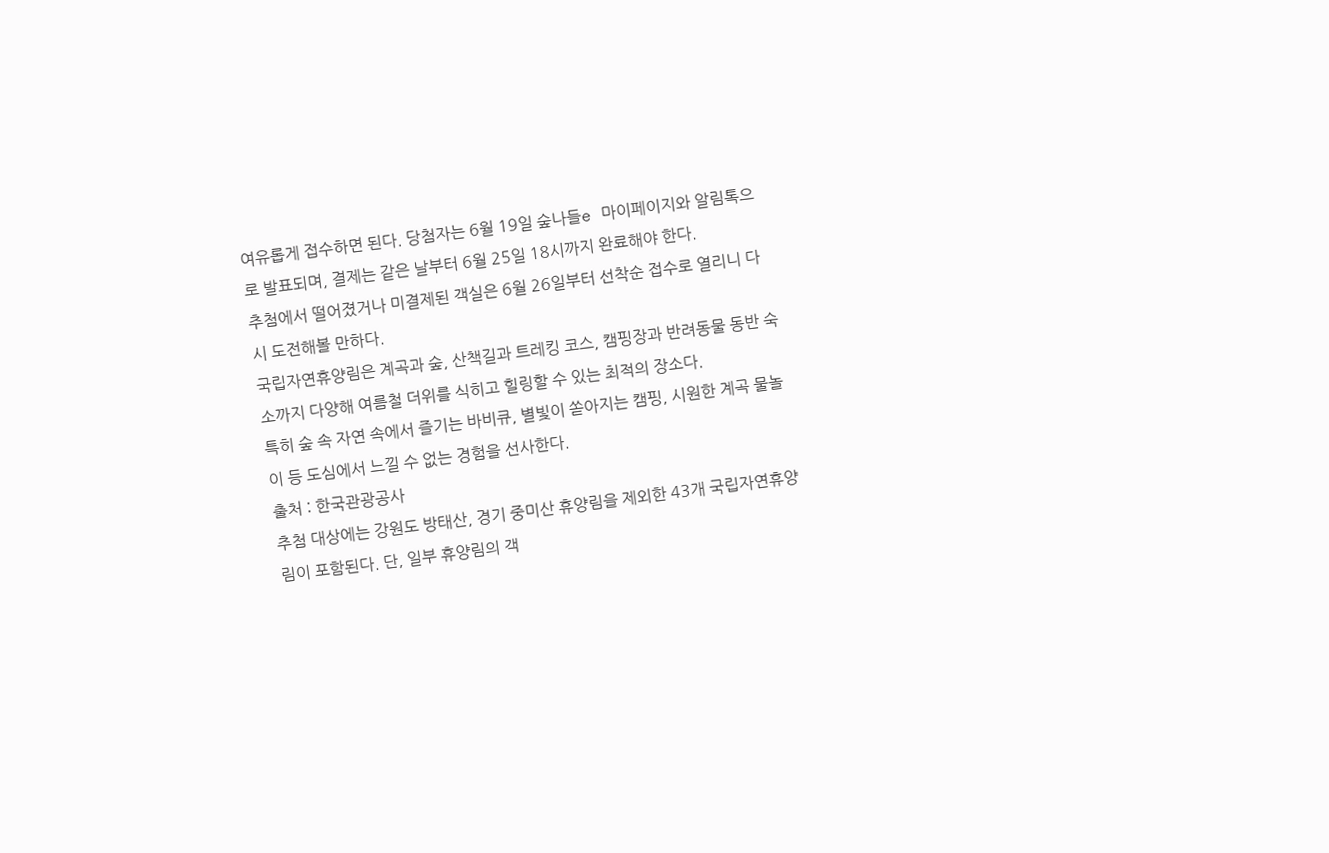여유롭게 접수하면 된다. 당첨자는 6월 19일 숲나들e 마이페이지와 알림톡으로 발표되며, 결제는 같은 날부터 6월 25일 18시까지 완료해야 한다.
추첨에서 떨어졌거나 미결제된 객실은 6월 26일부터 선착순 접수로 열리니 다시 도전해볼 만하다.
국립자연휴양림은 계곡과 숲, 산책길과 트레킹 코스, 캠핑장과 반려동물 동반 숙소까지 다양해 여름철 더위를 식히고 힐링할 수 있는 최적의 장소다.
특히 숲 속 자연 속에서 즐기는 바비큐, 별빛이 쏟아지는 캠핑, 시원한 계곡 물놀이 등 도심에서 느낄 수 없는 경험을 선사한다.
출처 : 한국관광공사
추첨 대상에는 강원도 방태산, 경기 중미산 휴양림을 제외한 43개 국립자연휴양림이 포함된다. 단, 일부 휴양림의 객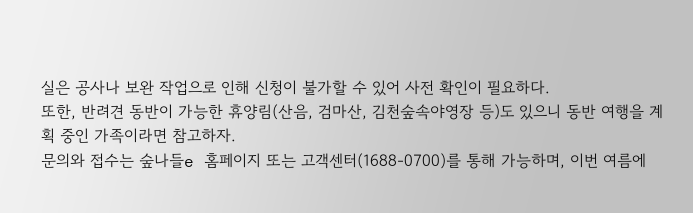실은 공사나 보완 작업으로 인해 신청이 불가할 수 있어 사전 확인이 필요하다.
또한, 반려견 동반이 가능한 휴양림(산음, 검마산, 김천숲속야영장 등)도 있으니 동반 여행을 계획 중인 가족이라면 참고하자.
문의와 접수는 숲나들e 홈페이지 또는 고객센터(1688-0700)를 통해 가능하며, 이번 여름에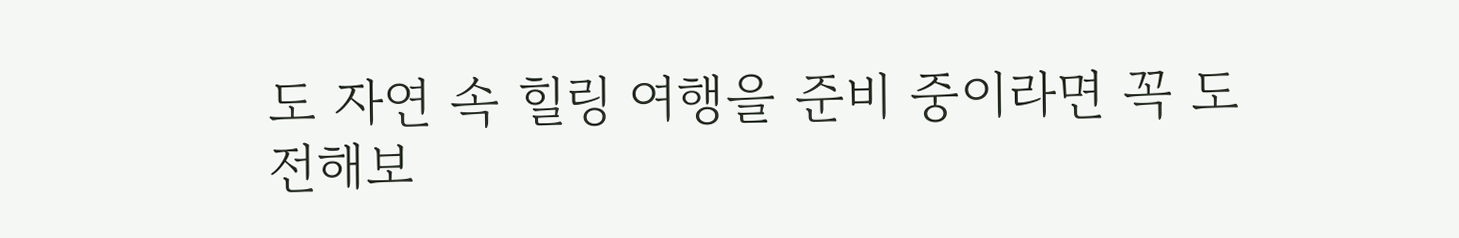도 자연 속 힐링 여행을 준비 중이라면 꼭 도전해보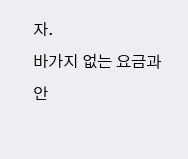자.
바가지 없는 요금과 안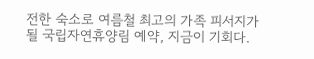전한 숙소로 여름철 최고의 가족 피서지가 될 국립자연휴양림 예약, 지금이 기회다.